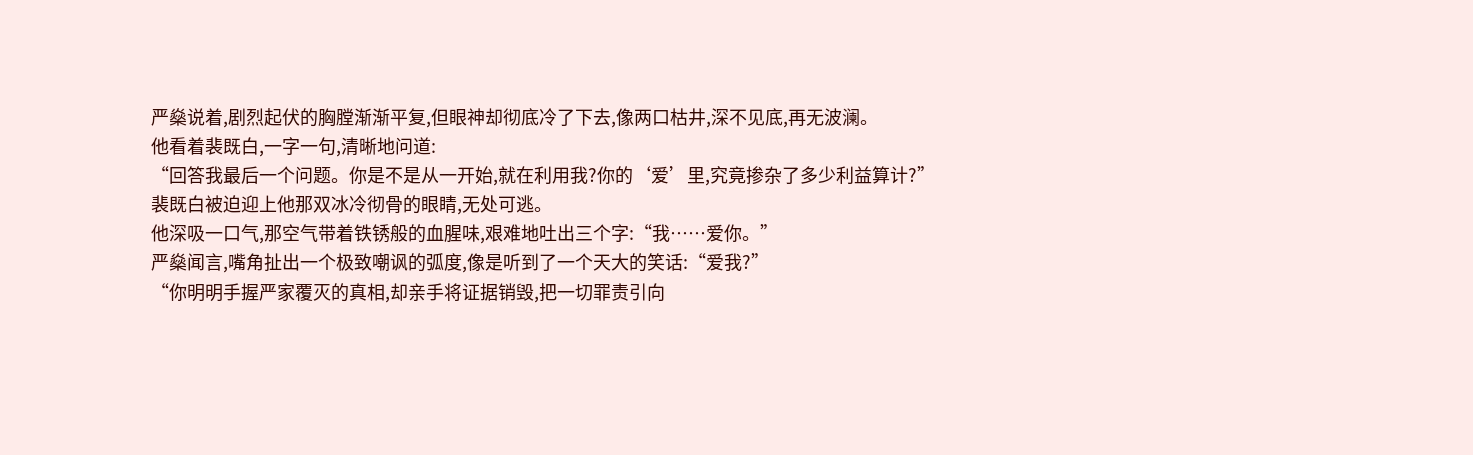严燊说着,剧烈起伏的胸膛渐渐平复,但眼神却彻底冷了下去,像两口枯井,深不见底,再无波澜。
他看着裴既白,一字一句,清晰地问道:
“回答我最后一个问题。你是不是从一开始,就在利用我?你的‘爱’里,究竟掺杂了多少利益算计?”
裴既白被迫迎上他那双冰冷彻骨的眼睛,无处可逃。
他深吸一口气,那空气带着铁锈般的血腥味,艰难地吐出三个字:“我……爱你。”
严燊闻言,嘴角扯出一个极致嘲讽的弧度,像是听到了一个天大的笑话:“爱我?”
“你明明手握严家覆灭的真相,却亲手将证据销毁,把一切罪责引向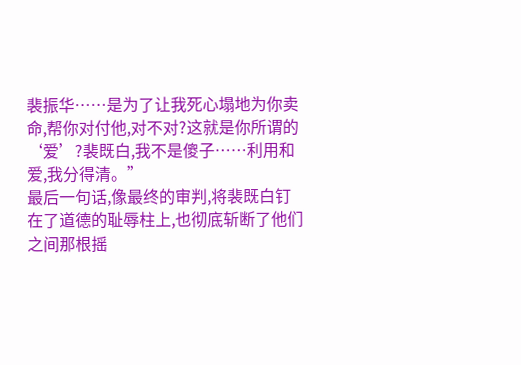裴振华……是为了让我死心塌地为你卖命,帮你对付他,对不对?这就是你所谓的‘爱’?裴既白,我不是傻子……利用和爱,我分得清。”
最后一句话,像最终的审判,将裴既白钉在了道德的耻辱柱上,也彻底斩断了他们之间那根摇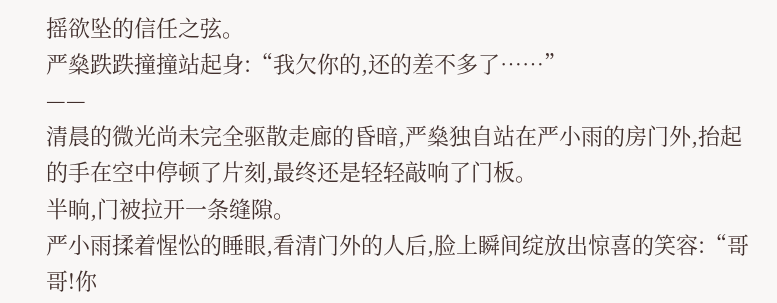摇欲坠的信任之弦。
严燊跌跌撞撞站起身:“我欠你的,还的差不多了……”
——
清晨的微光尚未完全驱散走廊的昏暗,严燊独自站在严小雨的房门外,抬起的手在空中停顿了片刻,最终还是轻轻敲响了门板。
半晌,门被拉开一条缝隙。
严小雨揉着惺忪的睡眼,看清门外的人后,脸上瞬间绽放出惊喜的笑容:“哥哥!你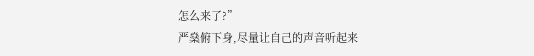怎么来了?”
严燊俯下身,尽量让自己的声音听起来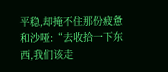平稳,却掩不住那份疲惫和沙哑:“去收拾一下东西,我们该走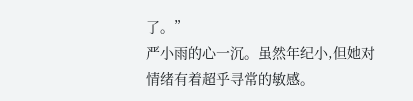了。”
严小雨的心一沉。虽然年纪小,但她对情绪有着超乎寻常的敏感。